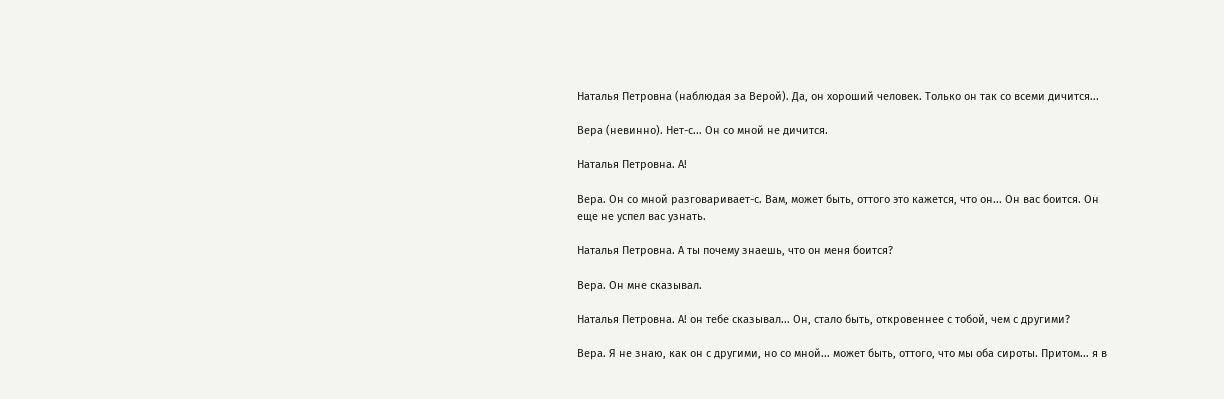Наталья Петровна (наблюдая за Верой). Да, он хороший человек. Только он так со всеми дичится...

Вера (невинно). Нет-с... Он со мной не дичится.

Наталья Петровна. А!

Вера. Он со мной разговаривает-с. Вам, может быть, оттого это кажется, что он... Он вас боится. Он еще не успел вас узнать.

Наталья Петровна. А ты почему знаешь, что он меня боится?

Вера. Он мне сказывал.

Наталья Петровна. А! он тебе сказывал... Он, стало быть, откровеннее с тобой, чем с другими?

Вера. Я не знаю, как он с другими, но со мной... может быть, оттого, что мы оба сироты. Притом... я в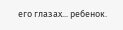его глазах... ребенок.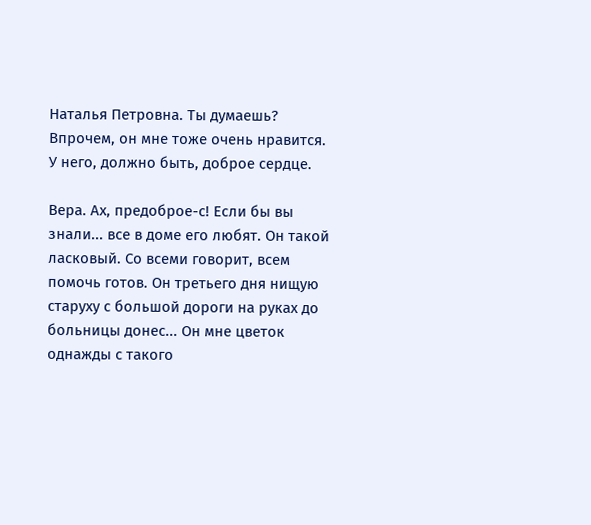Наталья Петровна. Ты думаешь? Впрочем, он мне тоже очень нравится. У него, должно быть, доброе сердце.

Вера. Ах, предоброе-с! Если бы вы знали... все в доме его любят. Он такой ласковый. Со всеми говорит, всем помочь готов. Он третьего дня нищую старуху с большой дороги на руках до больницы донес... Он мне цветок однажды с такого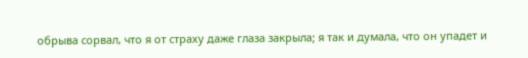обрыва сорвал, что я от страху даже глаза закрыла; я так и думала, что он упадет и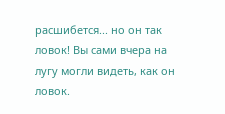расшибется... но он так ловок! Вы сами вчера на лугу могли видеть, как он ловок.